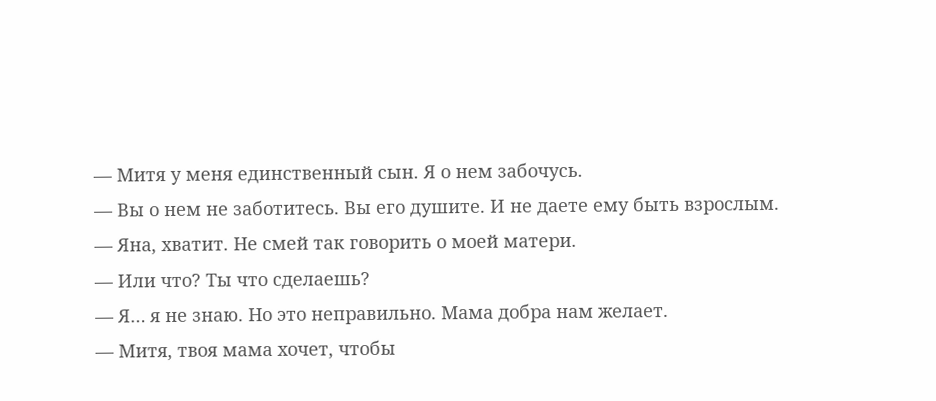— Митя у меня единственный сын. Я о нем забочусь.
— Вы о нем не заботитесь. Вы его душите. И не даете ему быть взрослым.
— Яна, хватит. Не смей так говорить о моей матери.
— Или что? Ты что сделаешь?
— Я… я не знаю. Но это неправильно. Мама добра нам желает.
— Митя, твоя мама хочет, чтобы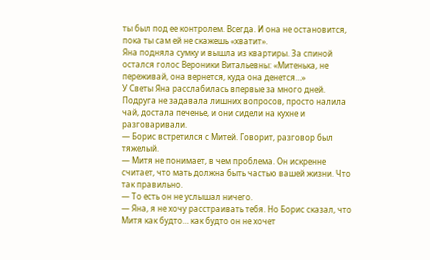ты был под ее контролем. Всегда. И она не остановится, пока ты сам ей не скажешь «хватит».
Яна подняла сумку и вышла из квартиры. За спиной остался голос Вероники Витальевны: «Митенька, не переживай, она вернется, куда она денется…»
У Светы Яна расслабилась впервые за много дней. Подруга не задавала лишних вопросов, просто налила чай, достала печенье, и они сидели на кухне и разговаривали.
— Борис встретился с Митей. Говорит, разговор был тяжелый.
— Митя не понимает, в чем проблема. Он искренне считает, что мать должна быть частью вашей жизни. Что так правильно.
— То есть он не услышал ничего.
— Яна, я не хочу расстраивать тебя. Но Борис сказал, что Митя как будто… как будто он не хочет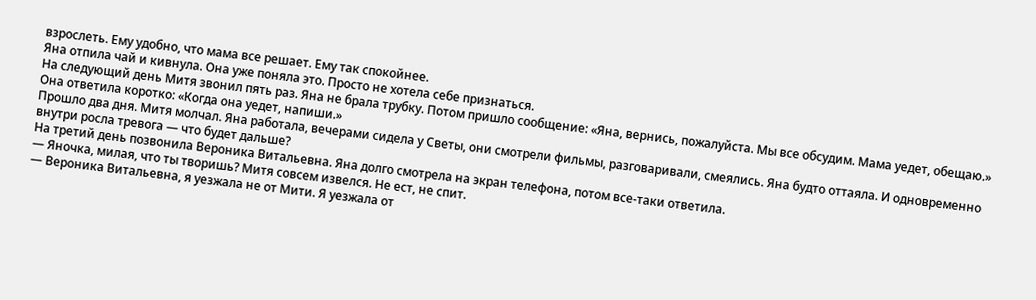взрослеть. Ему удобно, что мама все решает. Ему так спокойнее.
Яна отпила чай и кивнула. Она уже поняла это. Просто не хотела себе признаться.
На следующий день Митя звонил пять раз. Яна не брала трубку. Потом пришло сообщение: «Яна, вернись, пожалуйста. Мы все обсудим. Мама уедет, обещаю.»
Она ответила коротко: «Когда она уедет, напиши.»
Прошло два дня. Митя молчал. Яна работала, вечерами сидела у Светы, они смотрели фильмы, разговаривали, смеялись. Яна будто оттаяла. И одновременно внутри росла тревога — что будет дальше?
На третий день позвонила Вероника Витальевна. Яна долго смотрела на экран телефона, потом все-таки ответила.
— Яночка, милая, что ты творишь? Митя совсем извелся. Не ест, не спит.
— Вероника Витальевна, я уезжала не от Мити. Я уезжала от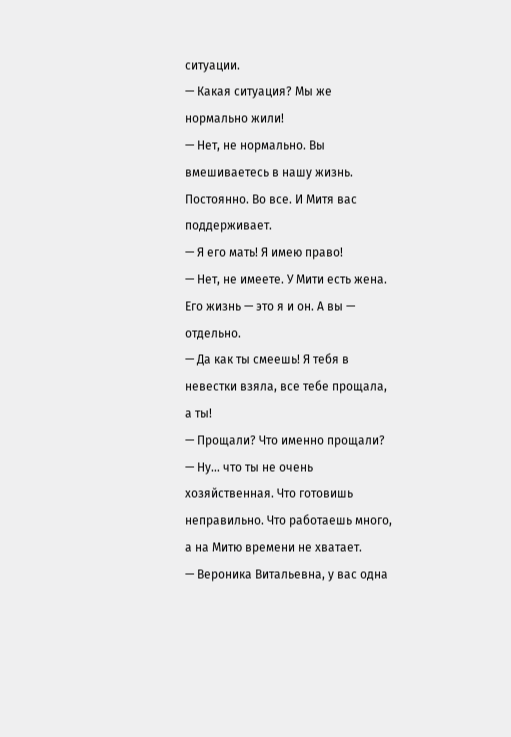ситуации.
— Какая ситуация? Мы же нормально жили!
— Нет, не нормально. Вы вмешиваетесь в нашу жизнь. Постоянно. Во все. И Митя вас поддерживает.
— Я его мать! Я имею право!
— Нет, не имеете. У Мити есть жена. Его жизнь — это я и он. А вы — отдельно.
— Да как ты смеешь! Я тебя в невестки взяла, все тебе прощала, а ты!
— Прощали? Что именно прощали?
— Ну… что ты не очень хозяйственная. Что готовишь неправильно. Что работаешь много, а на Митю времени не хватает.
— Вероника Витальевна, у вас одна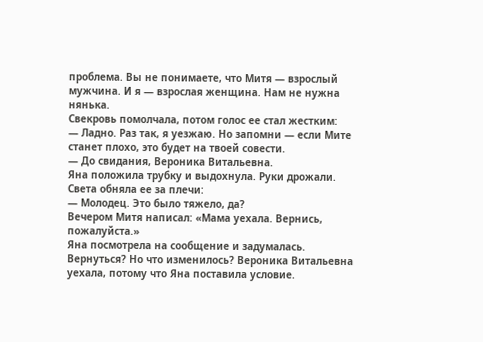проблема. Вы не понимаете, что Митя — взрослый мужчина. И я — взрослая женщина. Нам не нужна нянька.
Свекровь помолчала, потом голос ее стал жестким:
— Ладно. Раз так, я уезжаю. Но запомни — если Мите станет плохо, это будет на твоей совести.
— До свидания, Вероника Витальевна.
Яна положила трубку и выдохнула. Руки дрожали. Света обняла ее за плечи:
— Молодец. Это было тяжело, да?
Вечером Митя написал: «Мама уехала. Вернись, пожалуйста.»
Яна посмотрела на сообщение и задумалась. Вернуться? Но что изменилось? Вероника Витальевна уехала, потому что Яна поставила условие.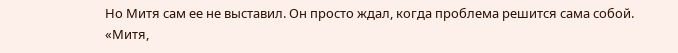Но Митя сам ее не выставил. Он просто ждал, когда проблема решится сама собой.
«Митя,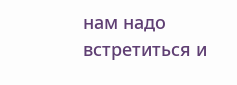нам надо встретиться и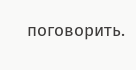поговорить.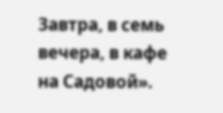Завтра, в семь вечера, в кафе на Садовой».